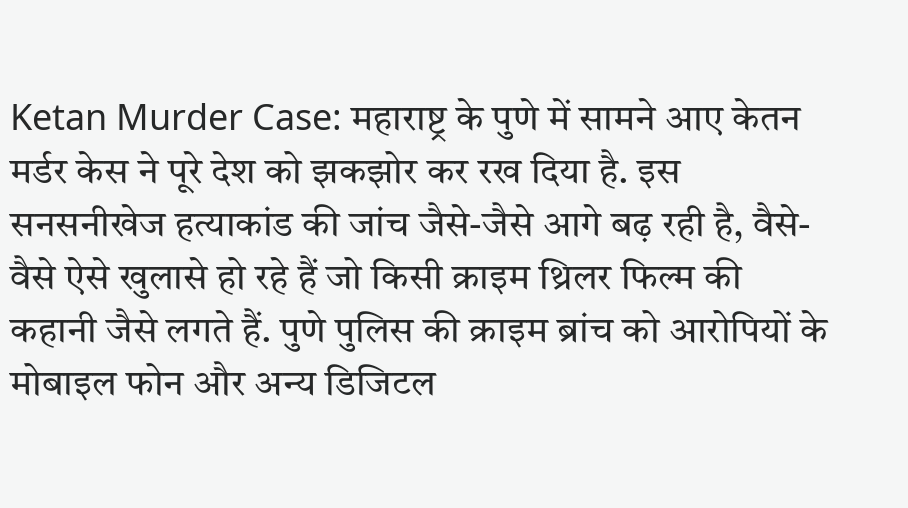Ketan Murder Case: महाराष्ट्र के पुणे में सामने आए केतन मर्डर केस ने पूरे देश को झकझोर कर रख दिया है. इस सनसनीखेज हत्याकांड की जांच जैसे-जैसे आगे बढ़ रही है, वैसे-वैसे ऐसे खुलासे हो रहे हैं जो किसी क्राइम थ्रिलर फिल्म की कहानी जैसे लगते हैं. पुणे पुलिस की क्राइम ब्रांच को आरोपियों के मोबाइल फोन और अन्य डिजिटल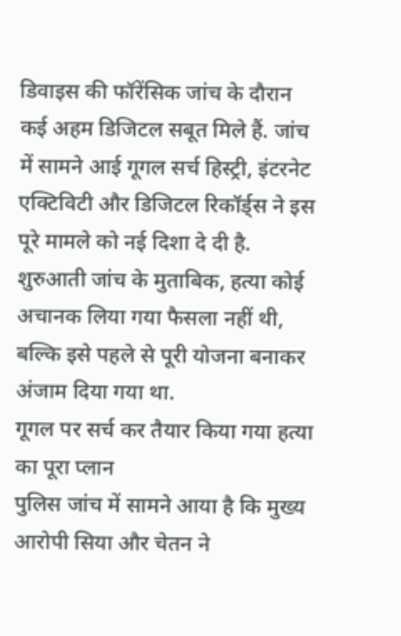डिवाइस की फॉरेंसिक जांच के दौरान कई अहम डिजिटल सबूत मिले हैं. जांच में सामने आई गूगल सर्च हिस्ट्री, इंटरनेट एक्टिविटी और डिजिटल रिकॉर्ड्स ने इस पूरे मामले को नई दिशा दे दी है. शुरुआती जांच के मुताबिक, हत्या कोई अचानक लिया गया फैसला नहीं थी, बल्कि इसे पहले से पूरी योजना बनाकर अंजाम दिया गया था.
गूगल पर सर्च कर तैयार किया गया हत्या का पूरा प्लान
पुलिस जांच में सामने आया है कि मुख्य आरोपी सिया और चेतन ने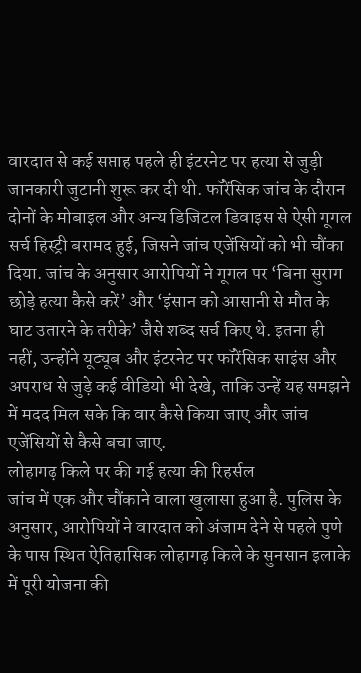वारदात से कई सप्ताह पहले ही इंटरनेट पर हत्या से जुड़ी जानकारी जुटानी शुरू कर दी थी. फॉरेंसिक जांच के दौरान दोनों के मोबाइल और अन्य डिजिटल डिवाइस से ऐसी गूगल सर्च हिस्ट्री बरामद हुई, जिसने जांच एजेंसियों को भी चौंका दिया. जांच के अनुसार आरोपियों ने गूगल पर ‘बिना सुराग छोड़े हत्या कैसे करें’ और ‘इंसान को आसानी से मौत के घाट उतारने के तरीके’ जैसे शब्द सर्च किए थे. इतना ही नहीं, उन्होंने यूट्यूब और इंटरनेट पर फॉरेंसिक साइंस और अपराध से जुड़े कई वीडियो भी देखे, ताकि उन्हें यह समझने में मदद मिल सके कि वार कैसे किया जाए और जांच एजेंसियों से कैसे बचा जाए.
लोहागढ़ किले पर की गई हत्या की रिहर्सल
जांच में एक और चौंकाने वाला खुलासा हुआ है. पुलिस के अनुसार, आरोपियों ने वारदात को अंजाम देने से पहले पुणे के पास स्थित ऐतिहासिक लोहागढ़ किले के सुनसान इलाके में पूरी योजना की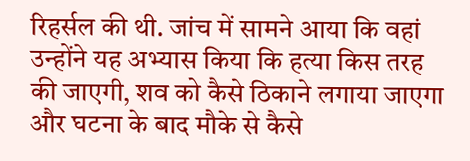रिहर्सल की थी. जांच में सामने आया कि वहां उन्होंने यह अभ्यास किया कि हत्या किस तरह की जाएगी, शव को कैसे ठिकाने लगाया जाएगा और घटना के बाद मौके से कैसे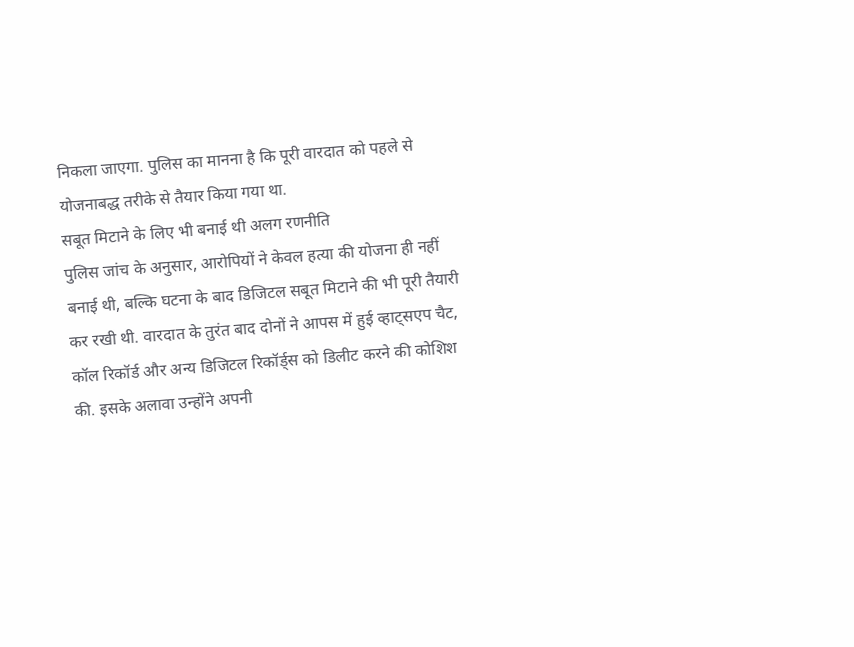निकला जाएगा. पुलिस का मानना है कि पूरी वारदात को पहले से योजनाबद्ध तरीके से तैयार किया गया था.
सबूत मिटाने के लिए भी बनाई थी अलग रणनीति
पुलिस जांच के अनुसार, आरोपियों ने केवल हत्या की योजना ही नहीं बनाई थी, बल्कि घटना के बाद डिजिटल सबूत मिटाने की भी पूरी तैयारी कर रखी थी. वारदात के तुरंत बाद दोनों ने आपस में हुई व्हाट्सएप चैट, कॉल रिकॉर्ड और अन्य डिजिटल रिकॉर्ड्स को डिलीट करने की कोशिश की. इसके अलावा उन्होंने अपनी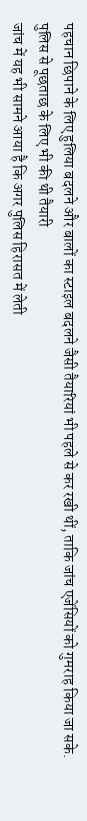पहचान छिपाने के लिए हुलिया बदलने और बालों का स्टाइल बदलने जैसी तैयारियां भी पहले से कर रखी थीं, ताकि जांच एजेंसियों को गुमराह किया जा सके.
पुलिस से पूछताछ के लिए भी की थी तैयारी
जांच में यह भी सामने आया है कि अगर पुलिस हिरासत में लेती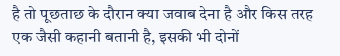है तो पूछताछ के दौरान क्या जवाब देना है और किस तरह एक जैसी कहानी बतानी है, इसकी भी दोनों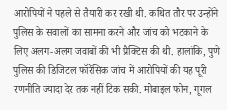आरोपियों ने पहले से तैयारी कर रखी थी. कथित तौर पर उन्होंने पुलिस के सवालों का सामना करने और जांच को भटकाने के लिए अलग-अलग जवाबों की भी प्रैक्टिस की थी. हालांकि, पुणे पुलिस की डिजिटल फॉरेंसिक जांच में आरोपियों की यह पूरी रणनीति ज्यादा देर तक नहीं टिक सकी. मोबाइल फोन, गूगल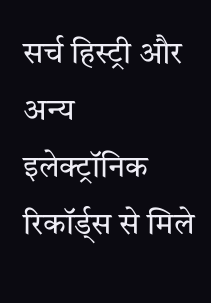सर्च हिस्ट्री और अन्य इलेक्ट्रॉनिक रिकॉर्ड्स से मिले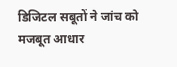डिजिटल सबूतों ने जांच को मजबूत आधार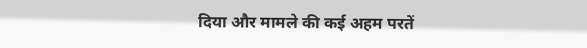दिया और मामले की कई अहम परतें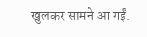खुलकर सामने आ गईं.